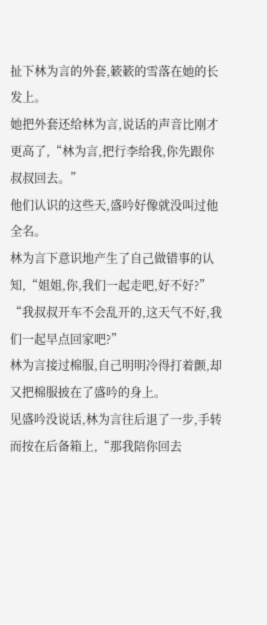扯下林为言的外套,簌簌的雪落在她的长发上。
她把外套还给林为言,说话的声音比刚才更高了,“林为言,把行李给我,你先跟你叔叔回去。”
他们认识的这些天,盛吟好像就没叫过他全名。
林为言下意识地产生了自己做错事的认知,“姐姐,你,我们一起走吧,好不好?”
“我叔叔开车不会乱开的,这天气不好,我们一起早点回家吧?”
林为言接过棉服,自己明明冷得打着颤,却又把棉服披在了盛吟的身上。
见盛吟没说话,林为言往后退了一步,手转而按在后备箱上,“那我陪你回去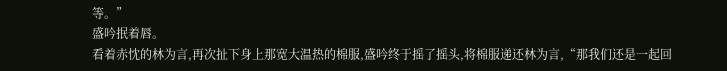等。”
盛吟抿着唇。
看着赤忱的林为言,再次扯下身上那宽大温热的棉服,盛吟终于摇了摇头,将棉服递还林为言,“那我们还是一起回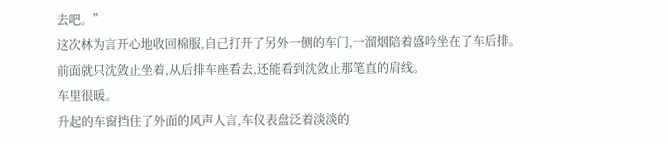去吧。”
这次林为言开心地收回棉服,自己打开了另外一侧的车门,一溜烟陪着盛吟坐在了车后排。
前面就只沈敛止坐着,从后排车座看去,还能看到沈敛止那笔直的肩线。
车里很暖。
升起的车窗挡住了外面的风声人言,车仪表盘泛着淡淡的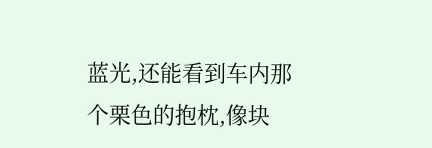蓝光,还能看到车内那个栗色的抱枕,像块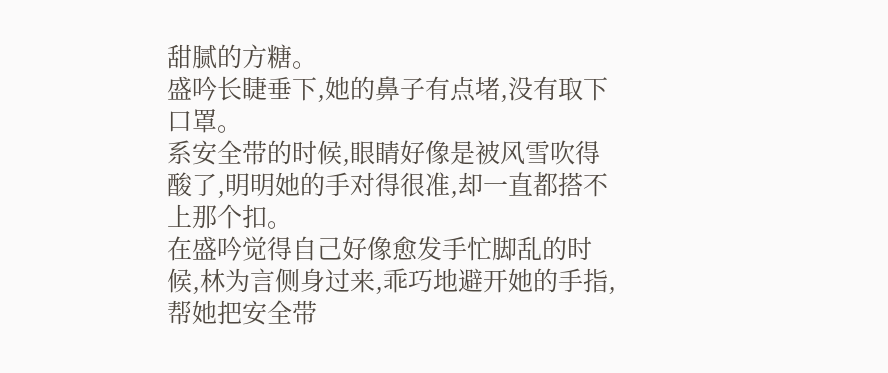甜腻的方糖。
盛吟长睫垂下,她的鼻子有点堵,没有取下口罩。
系安全带的时候,眼睛好像是被风雪吹得酸了,明明她的手对得很准,却一直都搭不上那个扣。
在盛吟觉得自己好像愈发手忙脚乱的时候,林为言侧身过来,乖巧地避开她的手指,帮她把安全带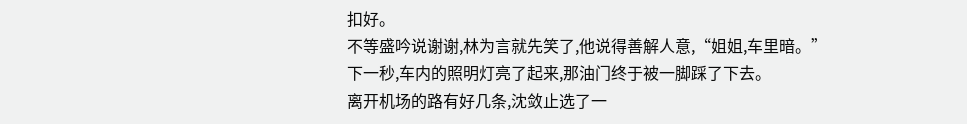扣好。
不等盛吟说谢谢,林为言就先笑了,他说得善解人意,“姐姐,车里暗。”
下一秒,车内的照明灯亮了起来,那油门终于被一脚踩了下去。
离开机场的路有好几条,沈敛止选了一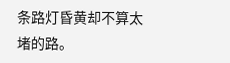条路灯昏黄却不算太堵的路。